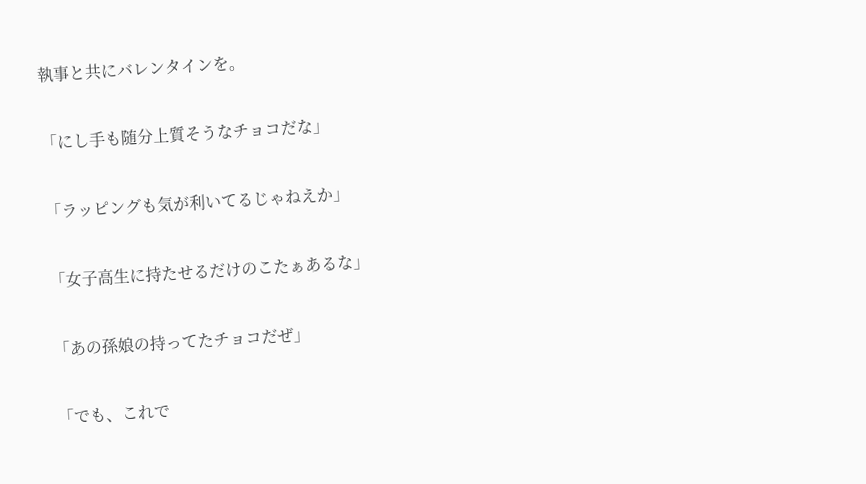執事と共にバレンタインを。

「にし手も随分上質そうなチョコだな」

「ラッピングも気が利いてるじゃねえか」

「女子高生に持たせるだけのこたぁあるな」

「あの孫娘の持ってたチョコだぜ」

「でも、これで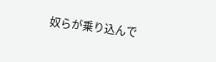奴らが乗り込んで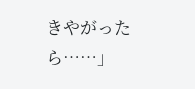きやがったら……」